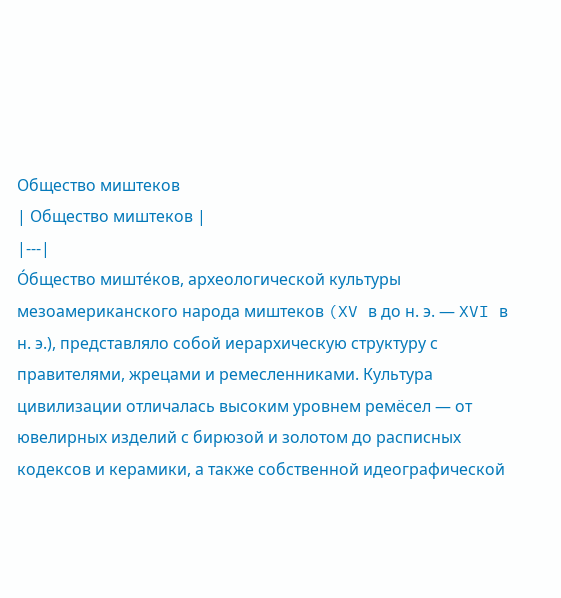Общество миштеков
| Общество миштеков |
|---|
О́бщество миште́ков, археологической культуры мезоамериканского народа миштеков (XV в до н. э. — XVI в н. э.), представляло собой иерархическую структуру с правителями, жрецами и ремесленниками. Культура цивилизации отличалась высоким уровнем ремёсел — от ювелирных изделий с бирюзой и золотом до расписных кодексов и керамики, а также собственной идеографической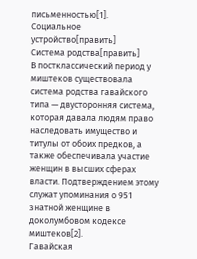письменностью[1].
Социальное устройство[править]
Система родства[править]
В постклассический период у миштеков существовала система родства гавайского типа — двусторонняя система, которая давала людям право наследовать имущество и титулы от обоих предков, а также обеспечивала участие женщин в высших сферах власти. Подтверждением этому служат упоминания о 951 знатной женщине в доколумбовом кодексе миштеков[2].
Гавайская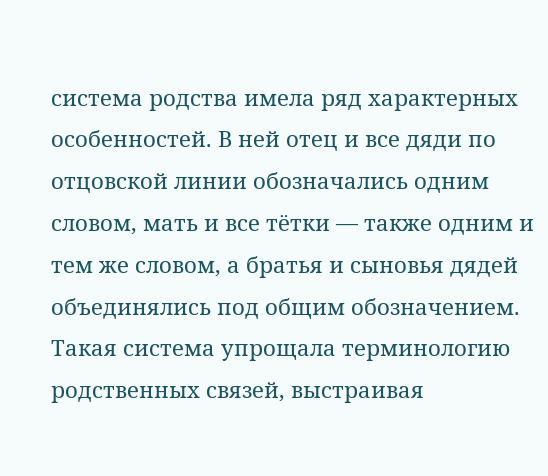система родства имела ряд характерных особенностей. В ней отец и все дяди по отцовской линии обозначались одним словом, мать и все тётки — также одним и тем же словом, а братья и сыновья дядей объединялись под общим обозначением. Такая система упрощала терминологию родственных связей, выстраивая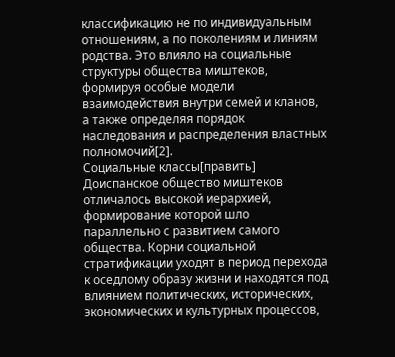классификацию не по индивидуальным отношениям, а по поколениям и линиям родства. Это влияло на социальные структуры общества миштеков, формируя особые модели взаимодействия внутри семей и кланов, а также определяя порядок наследования и распределения властных полномочий[2].
Социальные классы[править]
Доиспанское общество миштеков отличалось высокой иерархией, формирование которой шло параллельно с развитием самого общества. Корни социальной стратификации уходят в период перехода к оседлому образу жизни и находятся под влиянием политических, исторических, экономических и культурных процессов,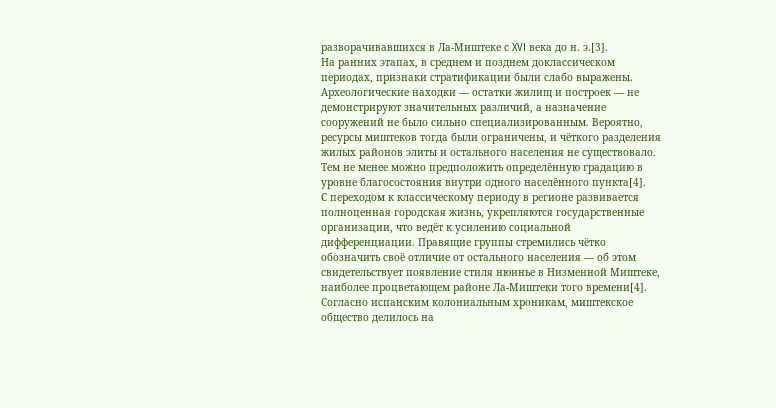разворачивавшихся в Ла-Миштеке с XVI века до н. э.[3].
На ранних этапах, в среднем и позднем доклассическом периодах, признаки стратификации были слабо выражены. Археологические находки — остатки жилищ и построек — не демонстрируют значительных различий, а назначение сооружений не было сильно специализированным. Вероятно, ресурсы миштеков тогда были ограничены, и чёткого разделения жилых районов элиты и остального населения не существовало. Тем не менее можно предположить определённую градацию в уровне благосостояния внутри одного населённого пункта[4].
С переходом к классическому периоду в регионе развивается полноценная городская жизнь, укрепляются государственные организации, что ведёт к усилению социальной дифференциации. Правящие группы стремились чётко обозначить своё отличие от остального населения — об этом свидетельствует появление стиля нюинье в Низменной Миштеке, наиболее процветающем районе Ла-Миштеки того времени[4].
Согласно испанским колониальным хроникам, миштекское общество делилось на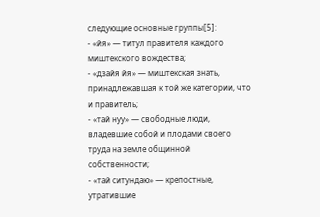следующие основные группы[5]:
- «йя» — титул правителя каждого миштекского вождества;
- «дзайя йя» — миштекская знать, принадлежавшая к той же категории, что и правитель;
- «тай нуу» — свободные люди, владевшие собой и плодами своего труда на земле общинной собственности;
- «тай ситундаю» — крепостные, утратившие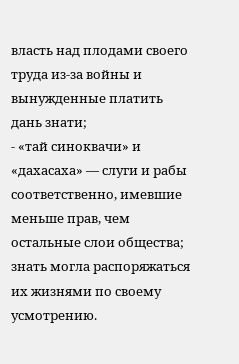власть над плодами своего труда из-за войны и вынужденные платить дань знати;
- «тай синоквачи» и «дахасаха» — слуги и рабы соответственно, имевшие меньше прав, чем остальные слои общества; знать могла распоряжаться их жизнями по своему усмотрению.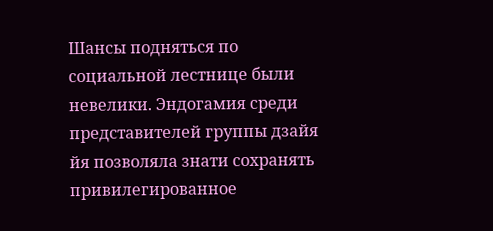Шансы подняться по социальной лестнице были невелики. Эндогамия среди представителей группы дзайя йя позволяла знати сохранять привилегированное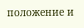положение и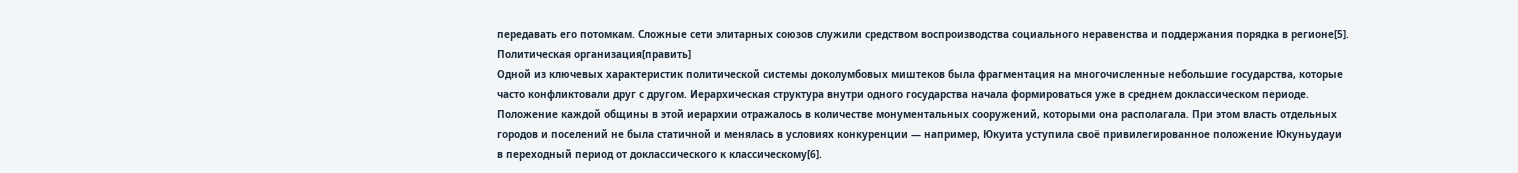передавать его потомкам. Сложные сети элитарных союзов служили средством воспроизводства социального неравенства и поддержания порядка в регионе[5].
Политическая организация[править]
Одной из ключевых характеристик политической системы доколумбовых миштеков была фрагментация на многочисленные небольшие государства, которые часто конфликтовали друг с другом. Иерархическая структура внутри одного государства начала формироваться уже в среднем доклассическом периоде. Положение каждой общины в этой иерархии отражалось в количестве монументальных сооружений, которыми она располагала. При этом власть отдельных городов и поселений не была статичной и менялась в условиях конкуренции — например, Юкуита уступила своё привилегированное положение Юкуньудауи в переходный период от доклассического к классическому[6].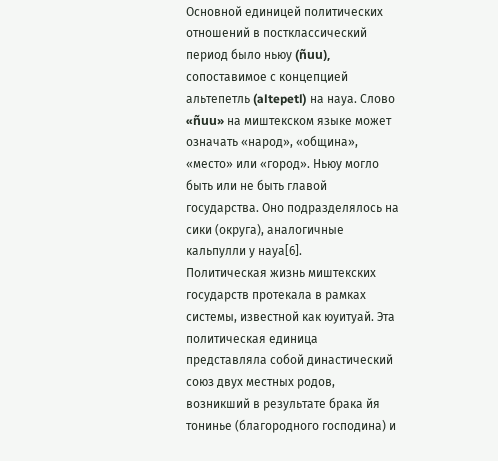Основной единицей политических отношений в постклассический период было ньюу (ñuu), сопоставимое с концепцией альтепетль (altepetl) на науа. Слово «ñuu» на миштекском языке может означать «народ», «община», «место» или «город». Ньюу могло быть или не быть главой государства. Оно подразделялось на сики (округа), аналогичные кальпулли у науа[6].
Политическая жизнь миштекских государств протекала в рамках системы, известной как юуитуай. Эта политическая единица представляла собой династический союз двух местных родов, возникший в результате брака йя тонинье (благородного господина) и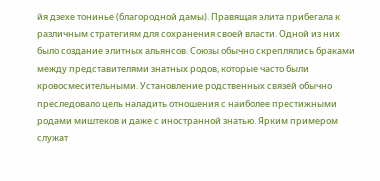йя дзехе тонинье (благородной дамы). Правящая элита прибегала к различным стратегиям для сохранения своей власти. Одной из них было создание элитных альянсов. Союзы обычно скреплялись браками между представителями знатных родов, которые часто были кровосмесительными. Установление родственных связей обычно преследовало цель наладить отношения с наиболее престижными родами миштеков и даже с иностранной знатью. Ярким примером служат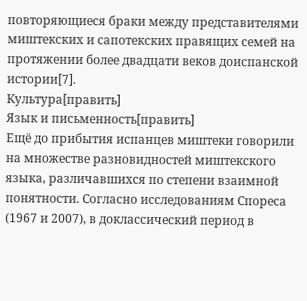повторяющиеся браки между представителями миштекских и сапотекских правящих семей на протяжении более двадцати веков доиспанской истории[7].
Культура[править]
Язык и письменность[править]
Ещё до прибытия испанцев миштеки говорили на множестве разновидностей миштекского языка, различавшихся по степени взаимной понятности. Согласно исследованиям Спореса (1967 и 2007), в доклассический период в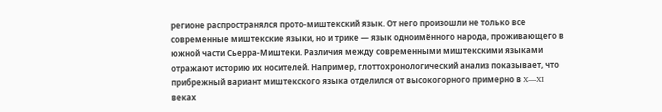регионе распространялся прото-миштекский язык. От него произошли не только все современные миштекские языки, но и трике — язык одноимённого народа, проживающего в южной части Сьерра-Миштеки. Различия между современными миштекскими языками отражают историю их носителей. Например, глоттохронологический анализ показывает, что прибрежный вариант миштекского языка отделился от высокогорного примерно в X—XI веках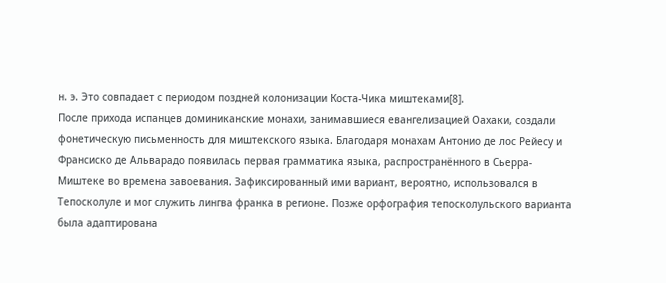н. э. Это совпадает с периодом поздней колонизации Коста-Чика миштеками[8].
После прихода испанцев доминиканские монахи, занимавшиеся евангелизацией Оахаки, создали фонетическую письменность для миштекского языка. Благодаря монахам Антонио де лос Рейесу и Франсиско де Альварадо появилась первая грамматика языка, распространённого в Сьерра-Миштеке во времена завоевания. Зафиксированный ими вариант, вероятно, использовался в Тепосколуле и мог служить лингва франка в регионе. Позже орфография тепосколульского варианта была адаптирована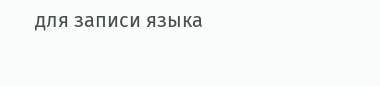для записи языка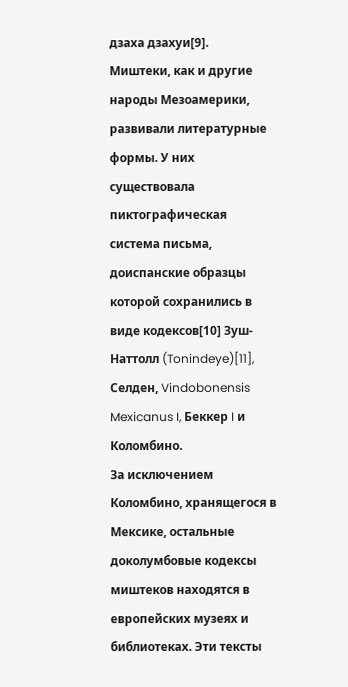дзаха дзахуи[9].
Миштеки, как и другие народы Мезоамерики, развивали литературные формы. У них существовала пиктографическая система письма, доиспанские образцы которой сохранились в виде кодексов[10] Зуш-Наттолл (Tonindeye)[11], Селден, Vindobonensis Mexicanus I, Беккер I и Коломбино.
За исключением Коломбино, хранящегося в Мексике, остальные доколумбовые кодексы миштеков находятся в европейских музеях и библиотеках. Эти тексты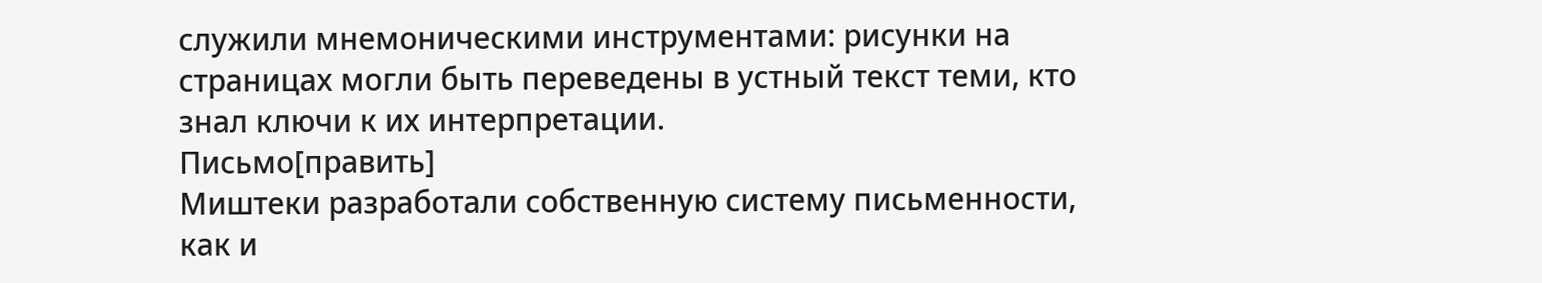служили мнемоническими инструментами: рисунки на страницах могли быть переведены в устный текст теми, кто знал ключи к их интерпретации.
Письмо[править]
Миштеки разработали собственную систему письменности, как и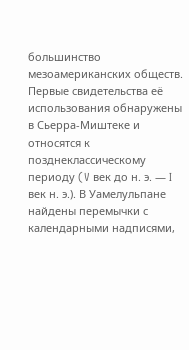большинство мезоамериканских обществ.
Первые свидетельства её использования обнаружены в Сьерра-Миштеке и относятся к позднеклассическому периоду (V век до н. э. — I век н. э.). В Уамелульпане найдены перемычки с календарными надписями,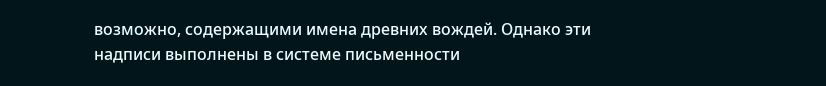возможно, содержащими имена древних вождей. Однако эти надписи выполнены в системе письменности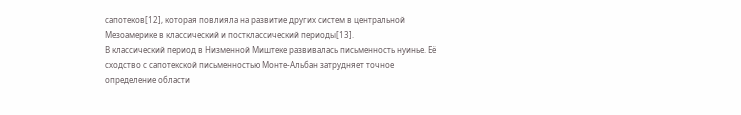сапотеков[12], которая повлияла на развитие других систем в центральной Мезоамерике в классический и постклассический периоды[13].
В классический период в Низменной Миштеке развивалась письменность нуинье. Её сходство с сапотекской письменностью Монте-Альбан затрудняет точное определение области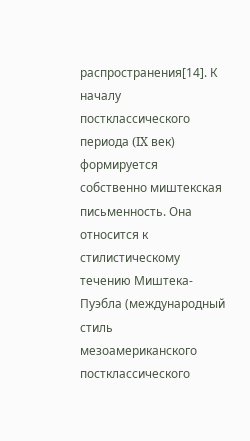распространения[14]. К началу постклассического периода (IX век) формируется собственно миштекская письменность. Она относится к стилистическому течению Миштека-Пуэбла (международный стиль мезоамериканского постклассического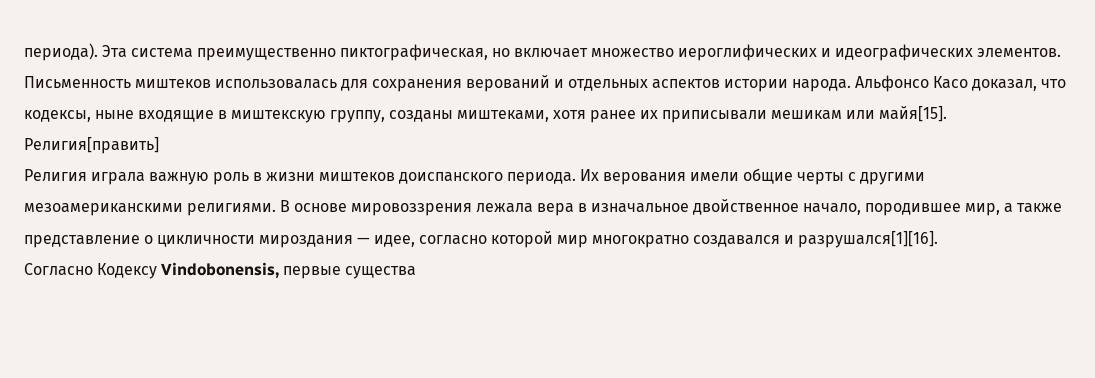периода). Эта система преимущественно пиктографическая, но включает множество иероглифических и идеографических элементов. Письменность миштеков использовалась для сохранения верований и отдельных аспектов истории народа. Альфонсо Касо доказал, что кодексы, ныне входящие в миштекскую группу, созданы миштеками, хотя ранее их приписывали мешикам или майя[15].
Религия[править]
Религия играла важную роль в жизни миштеков доиспанского периода. Их верования имели общие черты с другими мезоамериканскими религиями. В основе мировоззрения лежала вера в изначальное двойственное начало, породившее мир, а также представление о цикличности мироздания — идее, согласно которой мир многократно создавался и разрушался[1][16].
Согласно Кодексу Vindobonensis, первые существа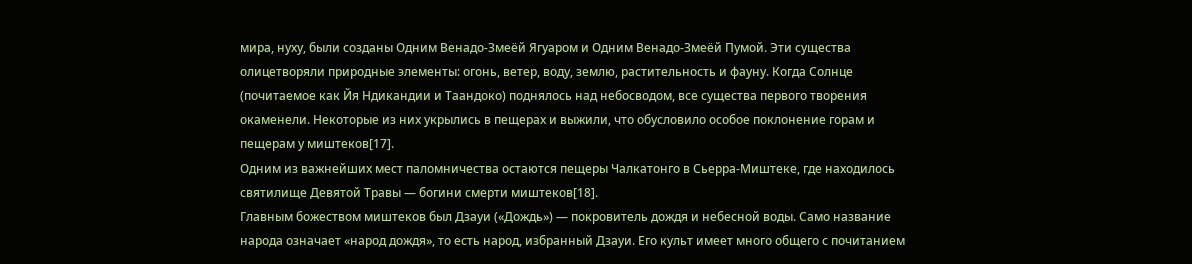мира, нуху, были созданы Одним Венадо-Змеёй Ягуаром и Одним Венадо-Змеёй Пумой. Эти существа олицетворяли природные элементы: огонь, ветер, воду, землю, растительность и фауну. Когда Солнце (почитаемое как Йя Ндикандии и Таандоко) поднялось над небосводом, все существа первого творения окаменели. Некоторые из них укрылись в пещерах и выжили, что обусловило особое поклонение горам и пещерам у миштеков[17].
Одним из важнейших мест паломничества остаются пещеры Чалкатонго в Сьерра-Миштеке, где находилось святилище Девятой Травы — богини смерти миштеков[18].
Главным божеством миштеков был Дзауи («Дождь») — покровитель дождя и небесной воды. Само название народа означает «народ дождя», то есть народ, избранный Дзауи. Его культ имеет много общего с почитанием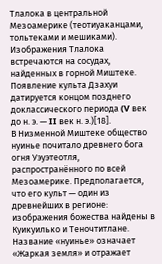Тлалока в центральной Мезоамерике (теотиуаканцами, тольтеками и мешиками). Изображения Тлалока встречаются на сосудах, найденных в горной Миштеке. Появление культа Дзахуи датируется концом позднего доклассического периода (V век до н. э. — II век н. э.)[18].
В Низменной Миштеке общество нуинье почитало древнего бога огня Уэуэтеотля, распространённого по всей Мезоамерике. Предполагается, что его культ — один из древнейших в регионе: изображения божества найдены в Куикуилько и Теночтитлане. Название «нуинье» означает «Жаркая земля» и отражает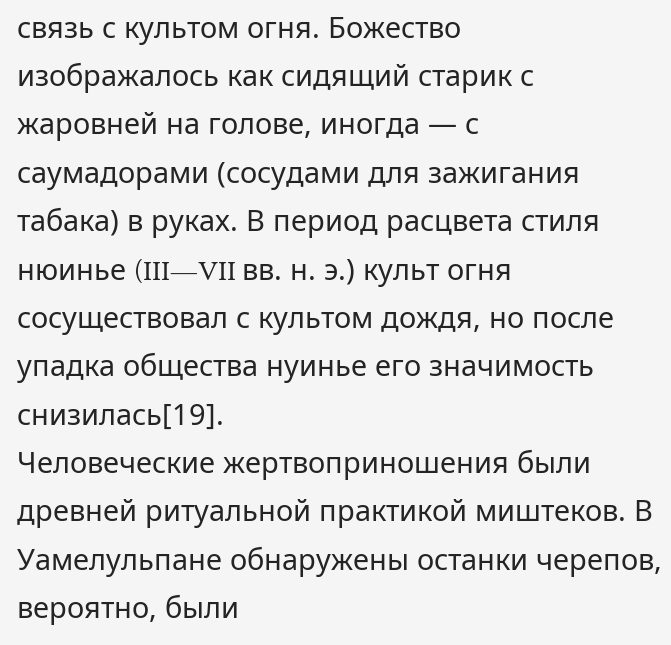связь с культом огня. Божество изображалось как сидящий старик с жаровней на голове, иногда — с саумадорами (сосудами для зажигания табака) в руках. В период расцвета стиля нюинье (III—VII вв. н. э.) культ огня сосуществовал с культом дождя, но после упадка общества нуинье его значимость снизилась[19].
Человеческие жертвоприношения были древней ритуальной практикой миштеков. В Уамелульпане обнаружены останки черепов, вероятно, были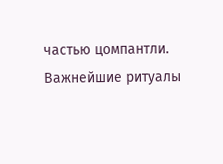частью цомпантли. Важнейшие ритуалы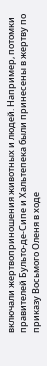включали жертвоприношения животных и людей. Например, потомки правителей Бульто-де-Сипе и Хальтепека были принесены в жертву по приказу Восьмого Оленя в ходе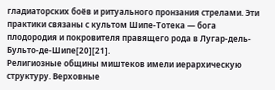гладиаторских боёв и ритуального пронзания стрелами. Эти практики связаны с культом Шипе-Тотека — бога плодородия и покровителя правящего рода в Лугар-дель-Бульто-де-Шипе[20][21].
Религиозные общины миштеков имели иерархическую структуру. Верховные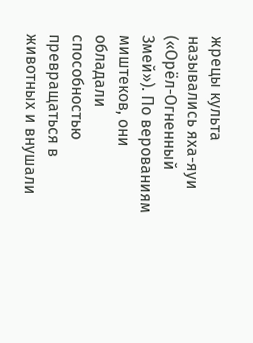жрецы культа назывались яха-яуи («Орёл-Огненный Змей»). По верованиям миштеков, они обладали способностью превращаться в животных и внушали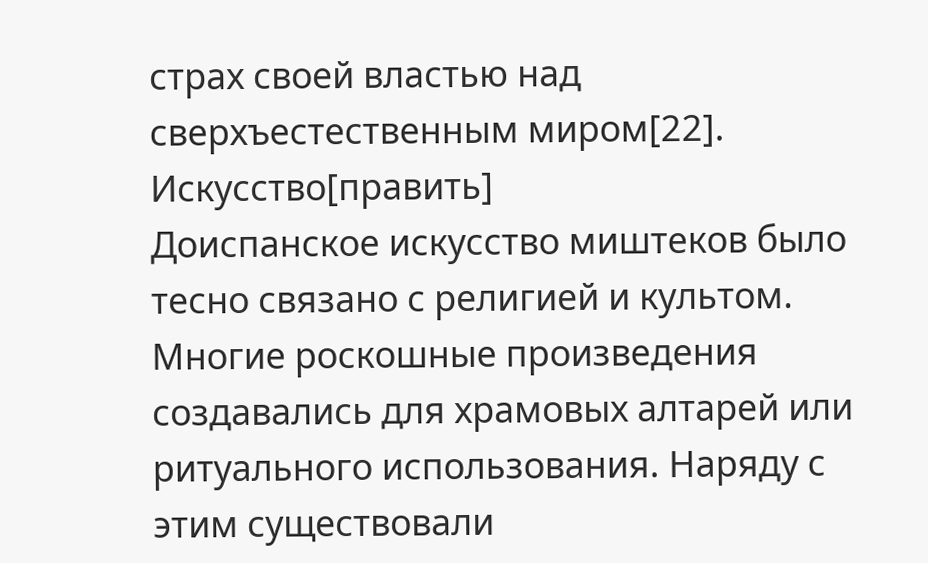страх своей властью над сверхъестественным миром[22].
Искусство[править]
Доиспанское искусство миштеков было тесно связано с религией и культом. Многие роскошные произведения создавались для храмовых алтарей или ритуального использования. Наряду с этим существовали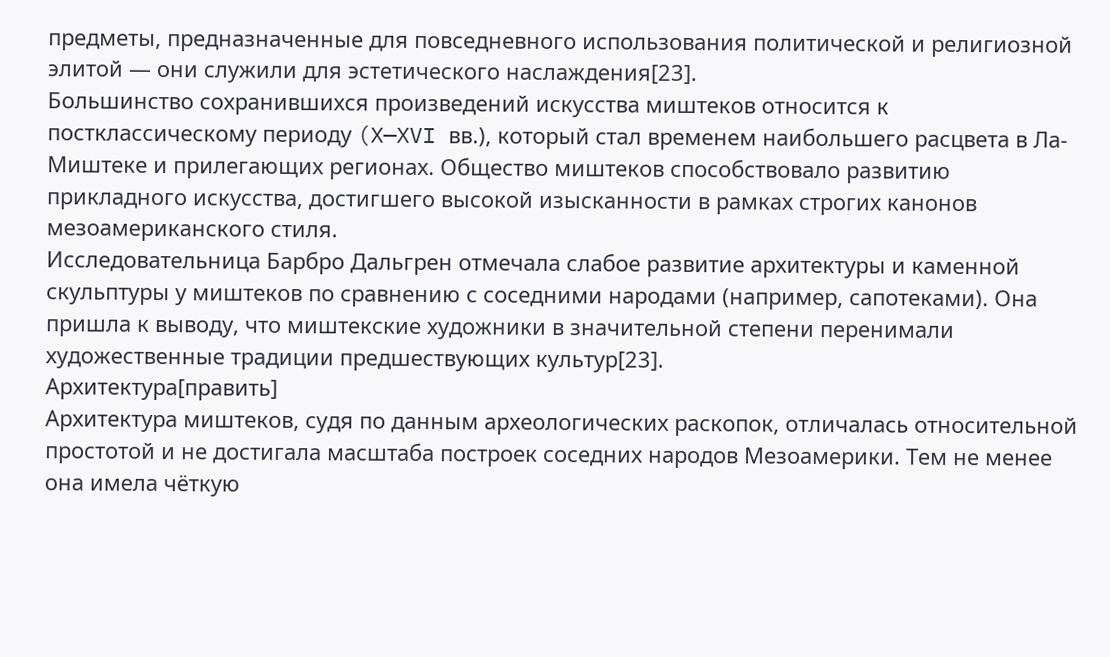предметы, предназначенные для повседневного использования политической и религиозной элитой — они служили для эстетического наслаждения[23].
Большинство сохранившихся произведений искусства миштеков относится к постклассическому периоду (X—XVI вв.), который стал временем наибольшего расцвета в Ла-Миштеке и прилегающих регионах. Общество миштеков способствовало развитию прикладного искусства, достигшего высокой изысканности в рамках строгих канонов мезоамериканского стиля.
Исследовательница Барбро Дальгрен отмечала слабое развитие архитектуры и каменной скульптуры у миштеков по сравнению с соседними народами (например, сапотеками). Она пришла к выводу, что миштекские художники в значительной степени перенимали художественные традиции предшествующих культур[23].
Архитектура[править]
Архитектура миштеков, судя по данным археологических раскопок, отличалась относительной простотой и не достигала масштаба построек соседних народов Мезоамерики. Тем не менее она имела чёткую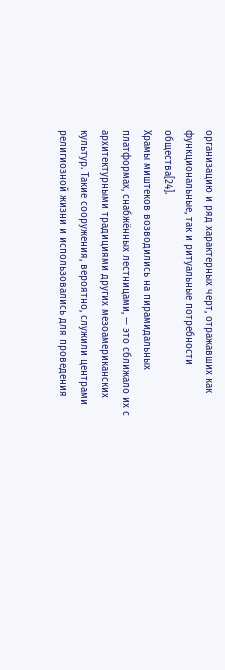организацию и ряд характерных черт, отражавших как функциональные, так и ритуальные потребности общества[24].
Храмы миштеков возводились на пирамидальных платформах, снабжённых лестницами, — это сближало их с архитектурными традициями других мезоамериканских культур. Такие сооружения, вероятно, служили центрами религиозной жизни и использовались для проведения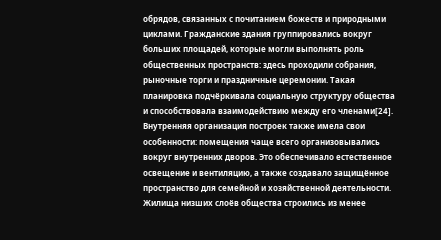обрядов, связанных с почитанием божеств и природными циклами. Гражданские здания группировались вокруг больших площадей, которые могли выполнять роль общественных пространств: здесь проходили собрания, рыночные торги и праздничные церемонии. Такая планировка подчёркивала социальную структуру общества и способствовала взаимодействию между его членами[24].
Внутренняя организация построек также имела свои особенности: помещения чаще всего организовывались вокруг внутренних дворов. Это обеспечивало естественное освещение и вентиляцию, а также создавало защищённое пространство для семейной и хозяйственной деятельности. Жилища низших слоёв общества строились из менее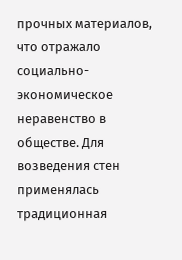прочных материалов, что отражало социально-экономическое неравенство в обществе. Для возведения стен применялась традиционная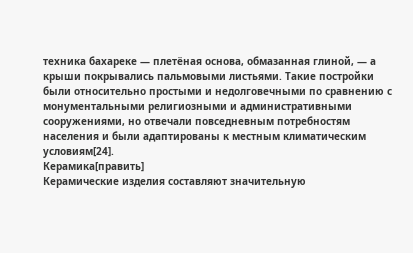техника бахареке — плетёная основа, обмазанная глиной, — а крыши покрывались пальмовыми листьями. Такие постройки были относительно простыми и недолговечными по сравнению с монументальными религиозными и административными сооружениями, но отвечали повседневным потребностям населения и были адаптированы к местным климатическим условиям[24].
Керамика[править]
Керамические изделия составляют значительную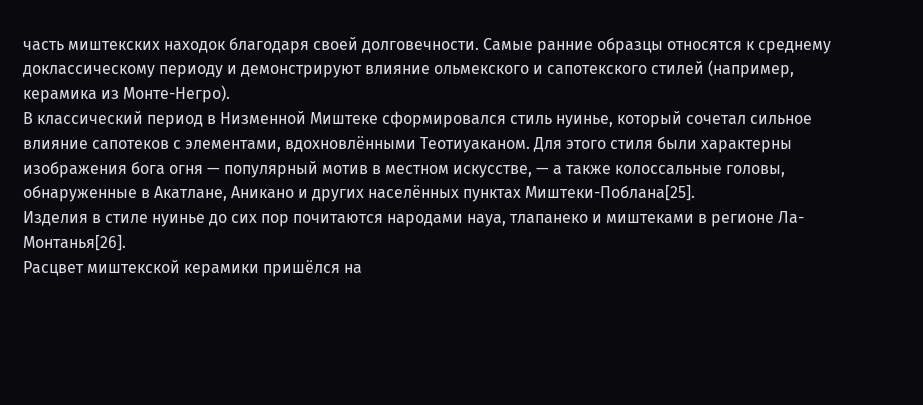часть миштекских находок благодаря своей долговечности. Самые ранние образцы относятся к среднему доклассическому периоду и демонстрируют влияние ольмекского и сапотекского стилей (например, керамика из Монте-Негро).
В классический период в Низменной Миштеке сформировался стиль нуинье, который сочетал сильное влияние сапотеков с элементами, вдохновлёнными Теотиуаканом. Для этого стиля были характерны изображения бога огня — популярный мотив в местном искусстве, — а также колоссальные головы, обнаруженные в Акатлане, Аникано и других населённых пунктах Миштеки-Поблана[25].
Изделия в стиле нуинье до сих пор почитаются народами науа, тлапанеко и миштеками в регионе Ла-Монтанья[26].
Расцвет миштекской керамики пришёлся на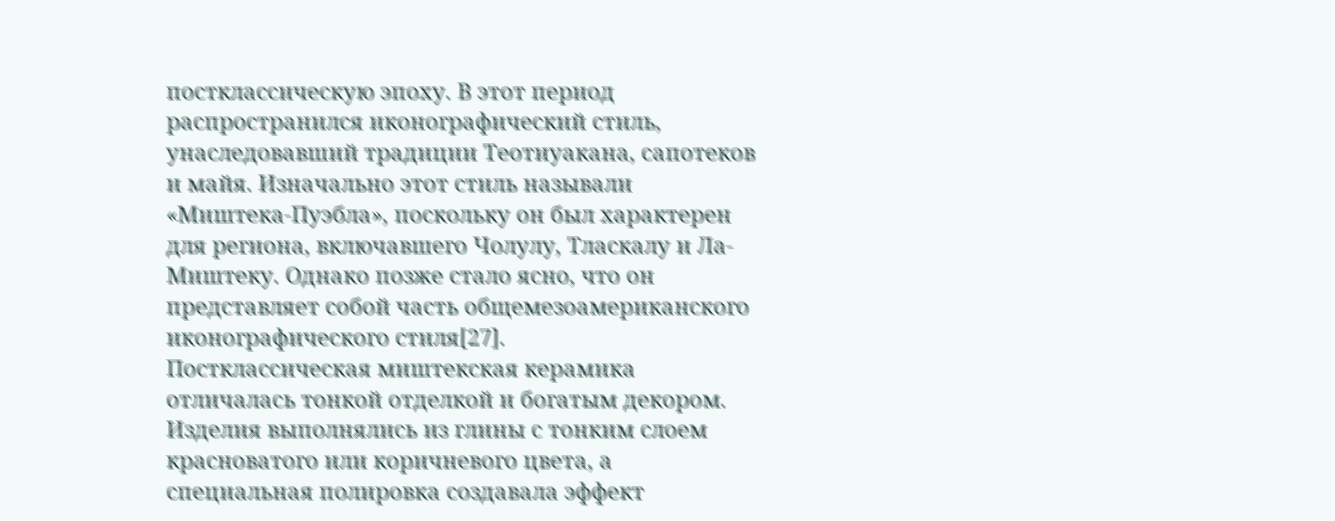постклассическую эпоху. В этот период распространился иконографический стиль, унаследовавший традиции Теотиуакана, сапотеков и майя. Изначально этот стиль называли «Миштека-Пуэбла», поскольку он был характерен для региона, включавшего Чолулу, Тласкалу и Ла-Миштеку. Однако позже стало ясно, что он представляет собой часть общемезоамериканского иконографического стиля[27].
Постклассическая миштекская керамика отличалась тонкой отделкой и богатым декором. Изделия выполнялись из глины с тонким слоем красноватого или коричневого цвета, а специальная полировка создавала эффект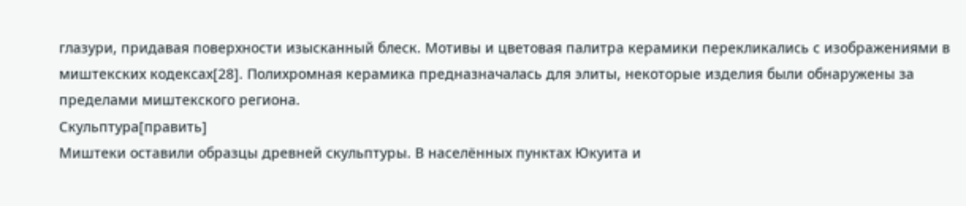глазури, придавая поверхности изысканный блеск. Мотивы и цветовая палитра керамики перекликались с изображениями в миштекских кодексах[28]. Полихромная керамика предназначалась для элиты, некоторые изделия были обнаружены за пределами миштекского региона.
Скульптура[править]
Миштеки оставили образцы древней скульптуры. В населённых пунктах Юкуита и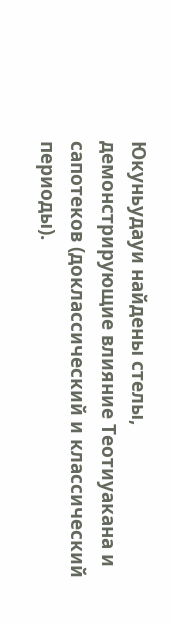Юкуньудауи найдены стелы, демонстрирующие влияние Теотиуакана и сапотеков (доклассический и классический периоды).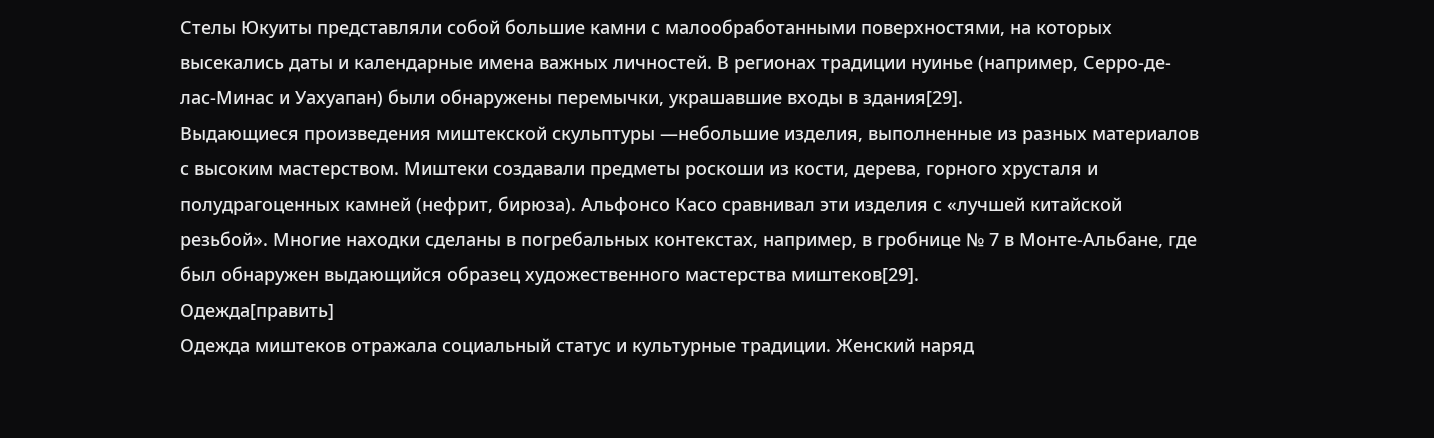Стелы Юкуиты представляли собой большие камни с малообработанными поверхностями, на которых высекались даты и календарные имена важных личностей. В регионах традиции нуинье (например, Серро-де-лас-Минас и Уахуапан) были обнаружены перемычки, украшавшие входы в здания[29].
Выдающиеся произведения миштекской скульптуры —небольшие изделия, выполненные из разных материалов с высоким мастерством. Миштеки создавали предметы роскоши из кости, дерева, горного хрусталя и полудрагоценных камней (нефрит, бирюза). Альфонсо Касо сравнивал эти изделия с «лучшей китайской резьбой». Многие находки сделаны в погребальных контекстах, например, в гробнице № 7 в Монте-Альбане, где был обнаружен выдающийся образец художественного мастерства миштеков[29].
Одежда[править]
Одежда миштеков отражала социальный статус и культурные традиции. Женский наряд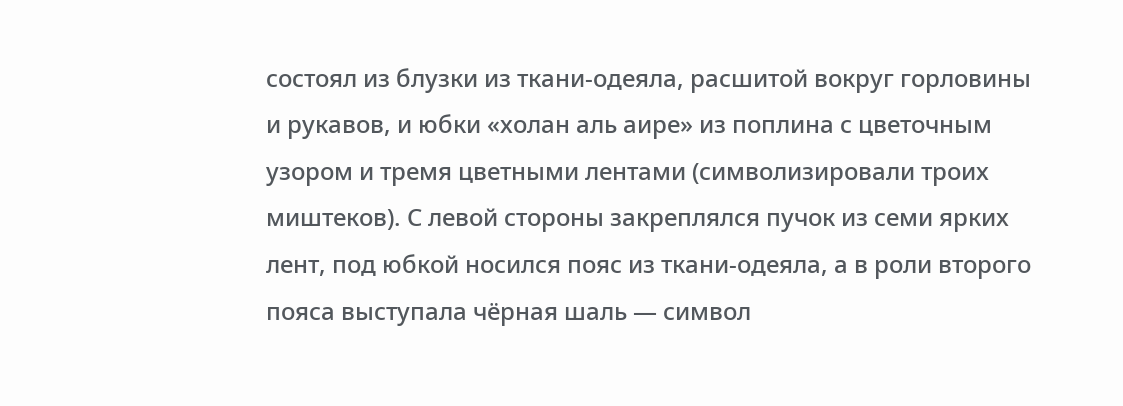состоял из блузки из ткани-одеяла, расшитой вокруг горловины и рукавов, и юбки «холан аль аире» из поплина с цветочным узором и тремя цветными лентами (символизировали троих миштеков). С левой стороны закреплялся пучок из семи ярких лент, под юбкой носился пояс из ткани-одеяла, а в роли второго пояса выступала чёрная шаль — символ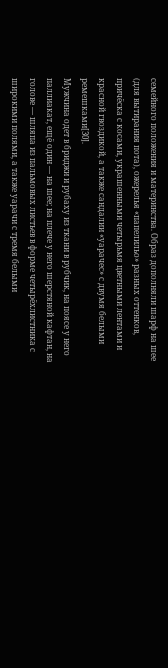семейного положения и материнства. Образ дополняли шарф на шее (для вытирания пота), ожерелья «папелильо» разных оттенков, причёска с косами, украшенными четырьмя цветными лентами и красной гвоздикой, а также сандалии «уарачес» с двумя белыми ремешками[30].
Мужчина одет в бриджи и рубаху из ткани в рубчик, на поясе у него паллиакат, ещё один — на шее; на плече у него шерстяной кафтан, на голове — шляпа из пальмовых листьев в форме четырёхлистника с широкими полями, а также уарачи с тремя белыми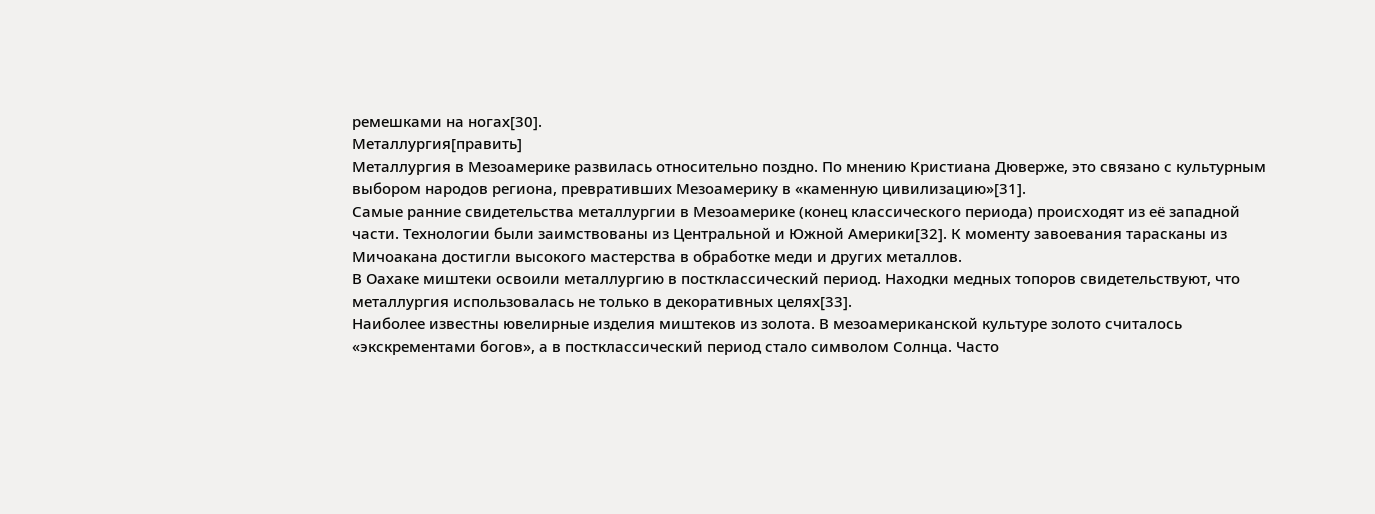ремешками на ногах[30].
Металлургия[править]
Металлургия в Мезоамерике развилась относительно поздно. По мнению Кристиана Дюверже, это связано с культурным выбором народов региона, превративших Мезоамерику в «каменную цивилизацию»[31].
Самые ранние свидетельства металлургии в Мезоамерике (конец классического периода) происходят из её западной части. Технологии были заимствованы из Центральной и Южной Америки[32]. К моменту завоевания тарасканы из Мичоакана достигли высокого мастерства в обработке меди и других металлов.
В Оахаке миштеки освоили металлургию в постклассический период. Находки медных топоров свидетельствуют, что металлургия использовалась не только в декоративных целях[33].
Наиболее известны ювелирные изделия миштеков из золота. В мезоамериканской культуре золото считалось «экскрементами богов», а в постклассический период стало символом Солнца. Часто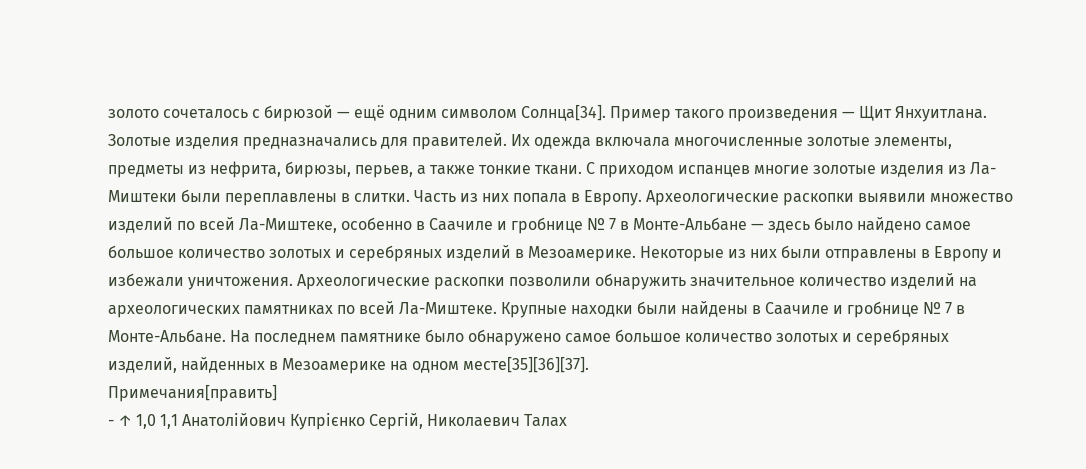золото сочеталось с бирюзой — ещё одним символом Солнца[34]. Пример такого произведения — Щит Янхуитлана.
Золотые изделия предназначались для правителей. Их одежда включала многочисленные золотые элементы, предметы из нефрита, бирюзы, перьев, а также тонкие ткани. С приходом испанцев многие золотые изделия из Ла-Миштеки были переплавлены в слитки. Часть из них попала в Европу. Археологические раскопки выявили множество изделий по всей Ла-Миштеке, особенно в Саачиле и гробнице № 7 в Монте-Альбане — здесь было найдено самое большое количество золотых и серебряных изделий в Мезоамерике. Некоторые из них были отправлены в Европу и избежали уничтожения. Археологические раскопки позволили обнаружить значительное количество изделий на археологических памятниках по всей Ла-Миштеке. Крупные находки были найдены в Саачиле и гробнице № 7 в Монте-Альбане. На последнем памятнике было обнаружено самое большое количество золотых и серебряных изделий, найденных в Мезоамерике на одном месте[35][36][37].
Примечания[править]
- ↑ 1,0 1,1 Анатолійович Купрієнко Сергій, Николаевич Талах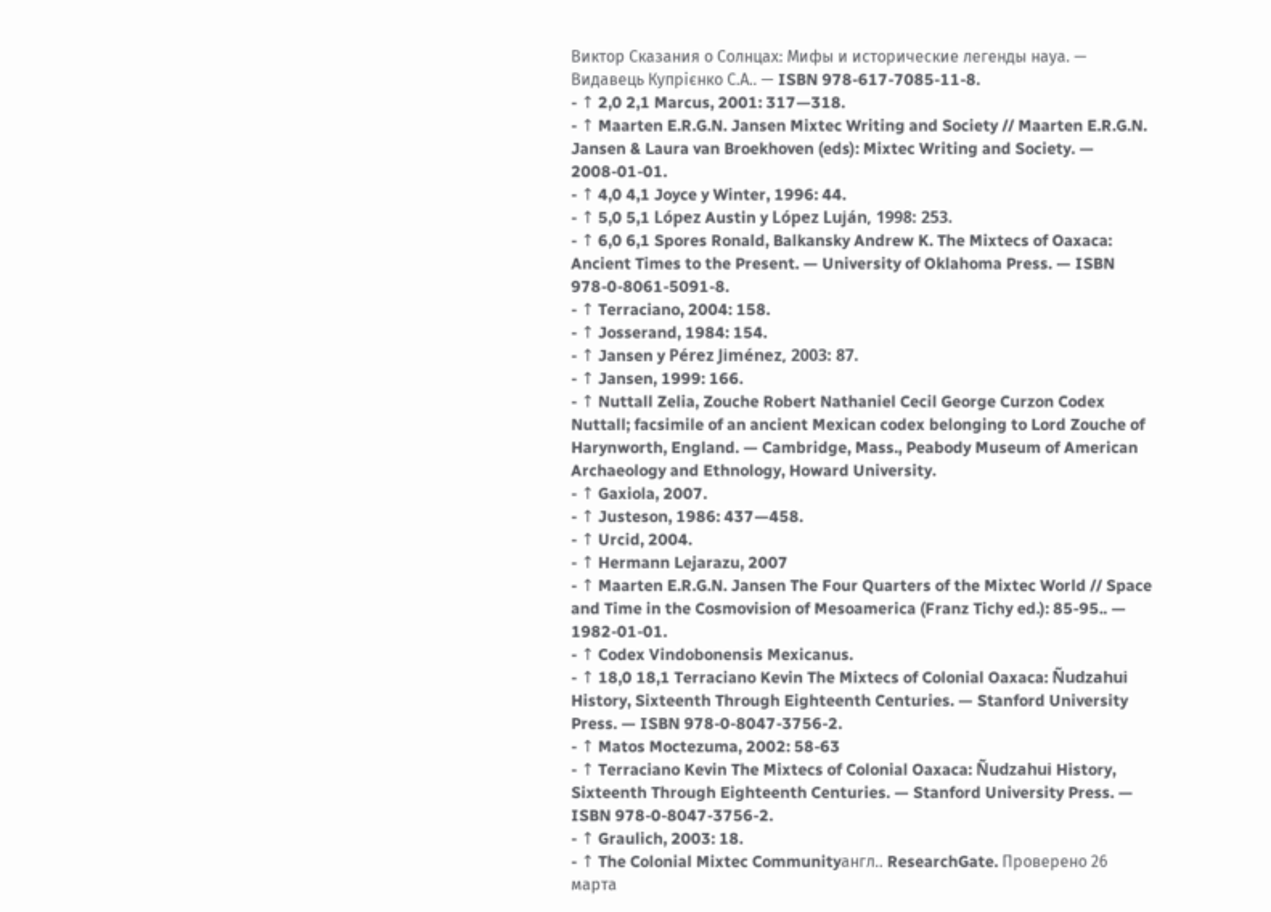Виктор Сказания о Солнцах: Мифы и исторические легенды науа. — Видавець Купрієнко С.А.. — ISBN 978-617-7085-11-8.
- ↑ 2,0 2,1 Marcus, 2001: 317—318.
- ↑ Maarten E.R.G.N. Jansen Mixtec Writing and Society // Maarten E.R.G.N. Jansen & Laura van Broekhoven (eds): Mixtec Writing and Society. — 2008-01-01.
- ↑ 4,0 4,1 Joyce y Winter, 1996: 44.
- ↑ 5,0 5,1 López Austin y López Luján, 1998: 253.
- ↑ 6,0 6,1 Spores Ronald, Balkansky Andrew K. The Mixtecs of Oaxaca: Ancient Times to the Present. — University of Oklahoma Press. — ISBN 978-0-8061-5091-8.
- ↑ Terraciano, 2004: 158.
- ↑ Josserand, 1984: 154.
- ↑ Jansen y Pérez Jiménez, 2003: 87.
- ↑ Jansen, 1999: 166.
- ↑ Nuttall Zelia, Zouche Robert Nathaniel Cecil George Curzon Codex Nuttall; facsimile of an ancient Mexican codex belonging to Lord Zouche of Harynworth, England. — Cambridge, Mass., Peabody Museum of American Archaeology and Ethnology, Howard University.
- ↑ Gaxiola, 2007.
- ↑ Justeson, 1986: 437—458.
- ↑ Urcid, 2004.
- ↑ Hermann Lejarazu, 2007
- ↑ Maarten E.R.G.N. Jansen The Four Quarters of the Mixtec World // Space and Time in the Cosmovision of Mesoamerica (Franz Tichy ed.): 85-95.. — 1982-01-01.
- ↑ Codex Vindobonensis Mexicanus.
- ↑ 18,0 18,1 Terraciano Kevin The Mixtecs of Colonial Oaxaca: Ñudzahui History, Sixteenth Through Eighteenth Centuries. — Stanford University Press. — ISBN 978-0-8047-3756-2.
- ↑ Matos Moctezuma, 2002: 58-63
- ↑ Terraciano Kevin The Mixtecs of Colonial Oaxaca: Ñudzahui History, Sixteenth Through Eighteenth Centuries. — Stanford University Press. — ISBN 978-0-8047-3756-2.
- ↑ Graulich, 2003: 18.
- ↑ The Colonial Mixtec Communityангл.. ResearchGate. Проверено 26 марта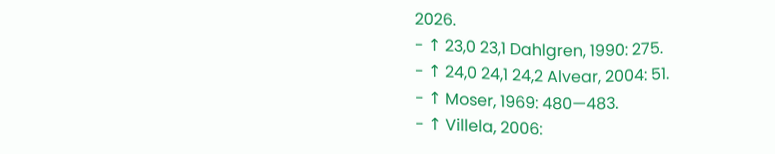2026.
- ↑ 23,0 23,1 Dahlgren, 1990: 275.
- ↑ 24,0 24,1 24,2 Alvear, 2004: 51.
- ↑ Moser, 1969: 480—483.
- ↑ Villela, 2006: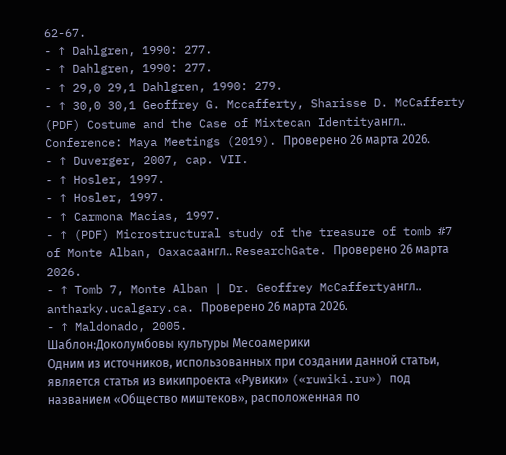62-67.
- ↑ Dahlgren, 1990: 277.
- ↑ Dahlgren, 1990: 277.
- ↑ 29,0 29,1 Dahlgren, 1990: 279.
- ↑ 30,0 30,1 Geoffrey G. Mccafferty, Sharisse D. McCafferty (PDF) Costume and the Case of Mixtecan Identityангл.. Conference: Maya Meetings (2019). Проверено 26 марта 2026.
- ↑ Duverger, 2007, cap. VII.
- ↑ Hosler, 1997.
- ↑ Hosler, 1997.
- ↑ Carmona Macías, 1997.
- ↑ (PDF) Microstructural study of the treasure of tomb #7 of Monte Alban, Oaxacaангл.. ResearchGate. Проверено 26 марта 2026.
- ↑ Tomb 7, Monte Alban | Dr. Geoffrey McCaffertyангл.. antharky.ucalgary.ca. Проверено 26 марта 2026.
- ↑ Maldonado, 2005.
Шаблон:Доколумбовы культуры Месоамерики
Одним из источников, использованных при создании данной статьи, является статья из википроекта «Рувики» («ruwiki.ru») под названием «Общество миштеков», расположенная по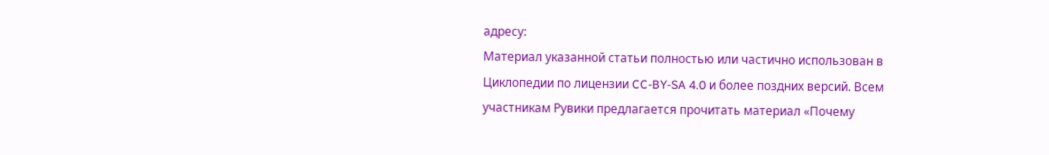адресу:
Материал указанной статьи полностью или частично использован в Циклопедии по лицензии CC-BY-SA 4.0 и более поздних версий. Всем участникам Рувики предлагается прочитать материал «Почему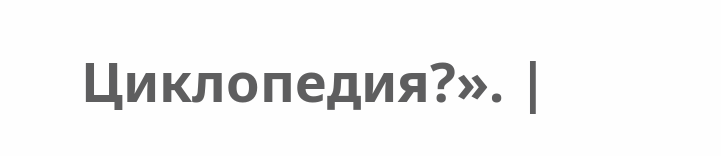Циклопедия?». |